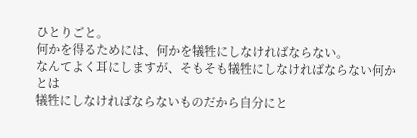ひとりごと。
何かを得るためには、何かを犠牲にしなければならない。
なんてよく耳にしますが、そもそも犠牲にしなければならない何かとは
犠牲にしなければならないものだから自分にと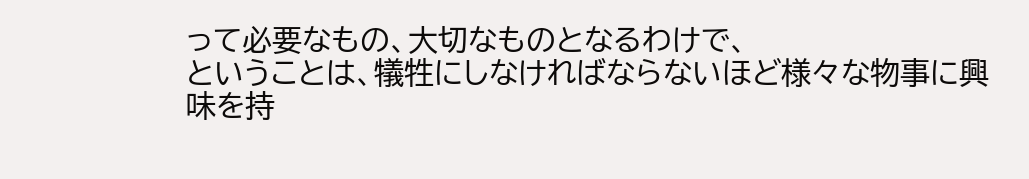って必要なもの、大切なものとなるわけで、
ということは、犠牲にしなければならないほど様々な物事に興味を持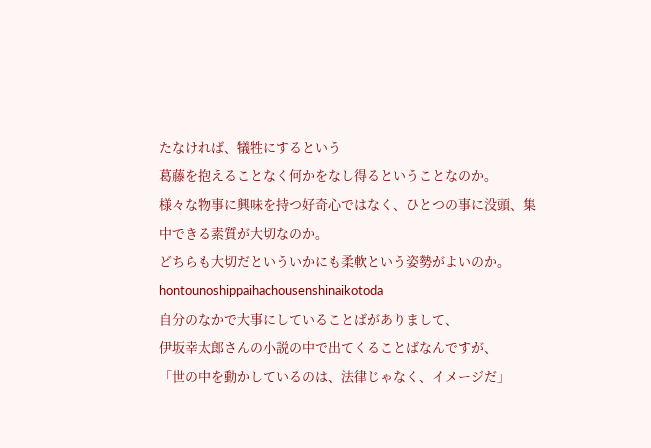たなければ、犠牲にするという
葛藤を抱えることなく何かをなし得るということなのか。
様々な物事に興味を持つ好奇心ではなく、ひとつの事に没頭、集中できる素質が大切なのか。
どちらも大切だといういかにも柔軟という姿勢がよいのか。
hontounoshippaihachousenshinaikotoda
自分のなかで大事にしていることばがありまして、
伊坂幸太郎さんの小説の中で出てくることばなんですが、
「世の中を動かしているのは、法律じゃなく、イメージだ」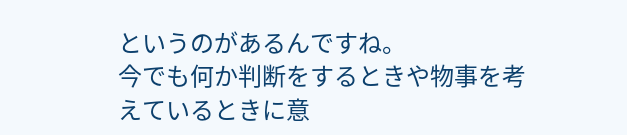というのがあるんですね。
今でも何か判断をするときや物事を考えているときに意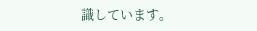識しています。